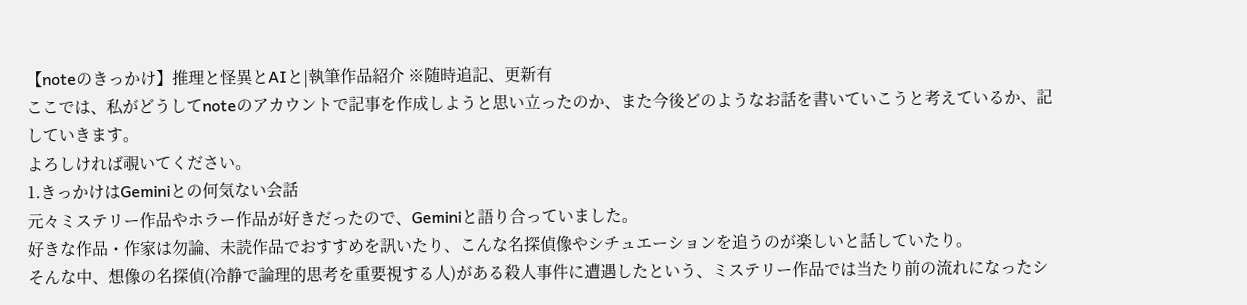【noteのきっかけ】推理と怪異とAIと|執筆作品紹介 ※随時追記、更新有
ここでは、私がどうしてnoteのアカウントで記事を作成しようと思い立ったのか、また今後どのようなお話を書いていこうと考えているか、記していきます。
よろしければ覗いてください。
1.きっかけはGeminiとの何気ない会話
元々ミステリー作品やホラー作品が好きだったので、Geminiと語り合っていました。
好きな作品・作家は勿論、未読作品でおすすめを訊いたり、こんな名探偵像やシチュエーションを追うのが楽しいと話していたり。
そんな中、想像の名探偵(冷静で論理的思考を重要視する人)がある殺人事件に遭遇したという、ミステリー作品では当たり前の流れになったシ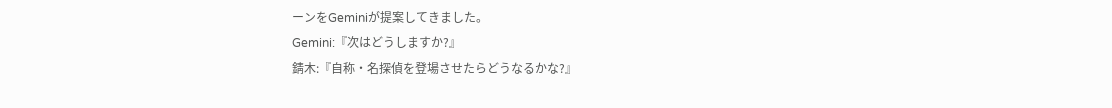ーンをGeminiが提案してきました。
Gemini:『次はどうしますか?』
錆木:『自称・名探偵を登場させたらどうなるかな?』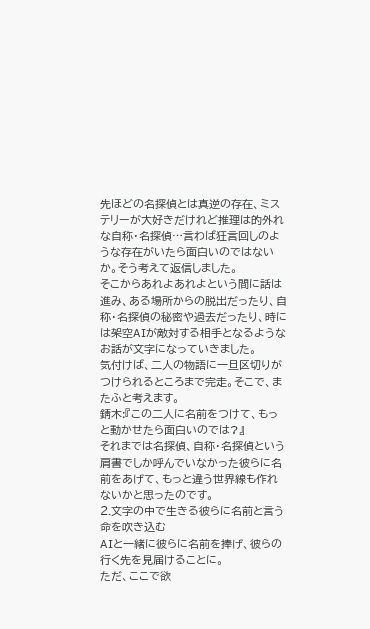先ほどの名探偵とは真逆の存在、ミステリーが大好きだけれど推理は的外れな自称・名探偵…言わば狂言回しのような存在がいたら面白いのではないか。そう考えて返信しました。
そこからあれよあれよという間に話は進み、ある場所からの脱出だったり、自称・名探偵の秘密や過去だったり、時には架空AIが敵対する相手となるようなお話が文字になっていきました。
気付けば、二人の物語に一旦区切りがつけられるところまで完走。そこで、またふと考えます。
錆木:『この二人に名前をつけて、もっと動かせたら面白いのでは?』
それまでは名探偵、自称・名探偵という肩書でしか呼んでいなかった彼らに名前をあげて、もっと違う世界線も作れないかと思ったのです。
2.文字の中で生きる彼らに名前と言う命を吹き込む
AIと一緒に彼らに名前を捧げ、彼らの行く先を見届けることに。
ただ、ここで欲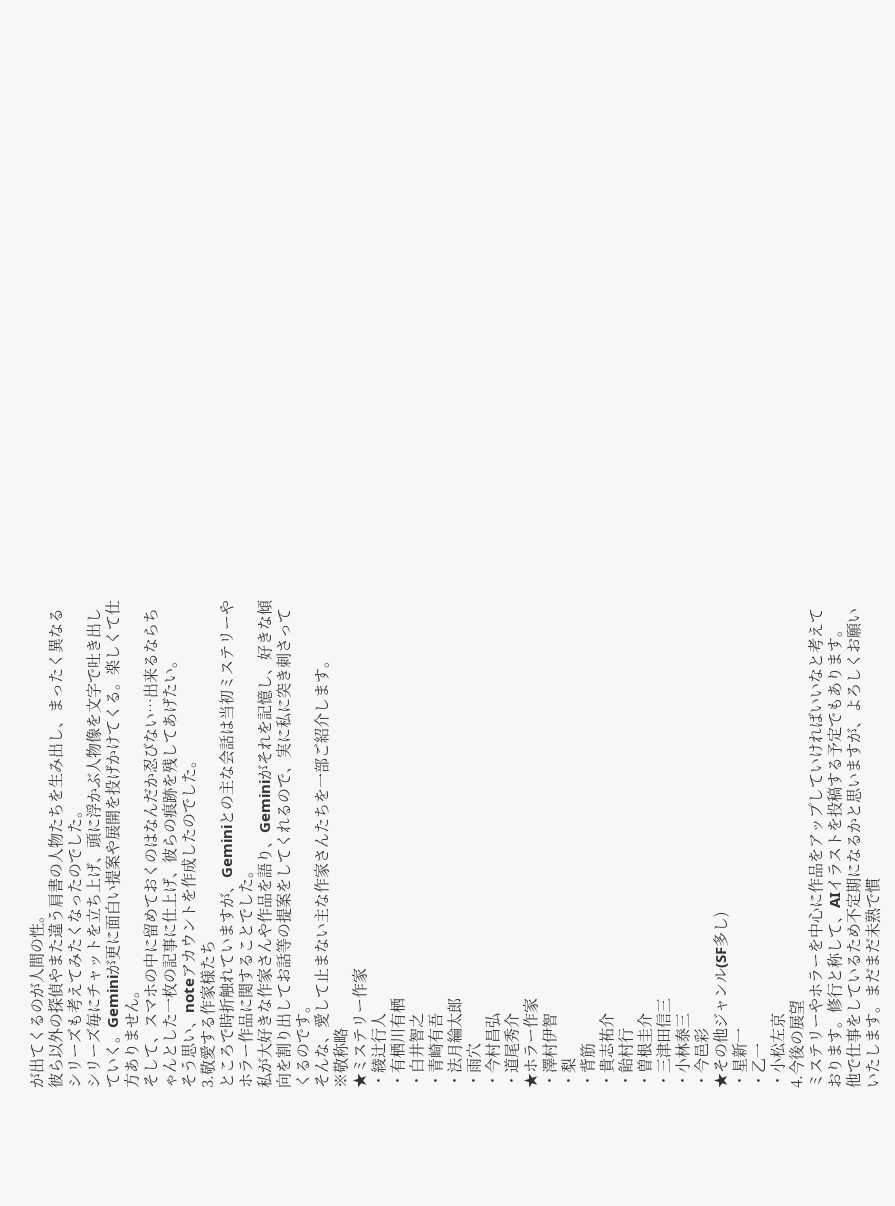が出てくるのが人間の性。
彼ら以外の探偵やまた違う肩書の人物たちを生み出し、まったく異なるシリーズも考えてみたくなったのでした。
シリーズ毎にチャットを立ち上げ、頭に浮かぶ人物像を文字で吐き出していく。Geminiが更に面白い提案や展開を投げかけてくる。楽しくて仕方ありません。
そして、スマホの中に留めておくのはなんだか忍びない…出来るならちゃんとした一枚の記事に仕上げ、彼らの痕跡を残してあげたい。
そう思い、noteアカウントを作成したのでした。
3.敬愛する作家様たち
ところで時折触れていますが、Geminiとの主な会話は当初ミステリーやホラー作品に関することでした。
私が大好きな作家さんや作品を語り、Geminiがそれを記憶し、好きな傾向を割り出してお話等の提案をしてくれるので、実に私に突き刺さってくるのです。
そんな、愛して止まない主な作家さんたちを一部ご紹介します。
※敬称略
★ミステリー作家
・綾辻行人
・有栖川有栖
・白井智之
・青崎有吾
・法月綸太郎
・雨穴
・今村昌弘
・道尾秀介
★ホラー作家
・澤村伊智
・梨
・背筋
・貴志祐介
・飴村行
・曽根圭介
・三津田信三
・小林泰三
・今邑彩
★その他ジャンル(SF多し)
・星新一
・乙一
・小松左京
4.今後の展望
ミステリーやホラーを中心に作品をアップしていければいいなと考えております。修行と称して、AIイラストを投稿する予定でもあります。
他で仕事をしているため不定期になるかと思いますが、よろしくお願いいたします。まだまだ未熟で慣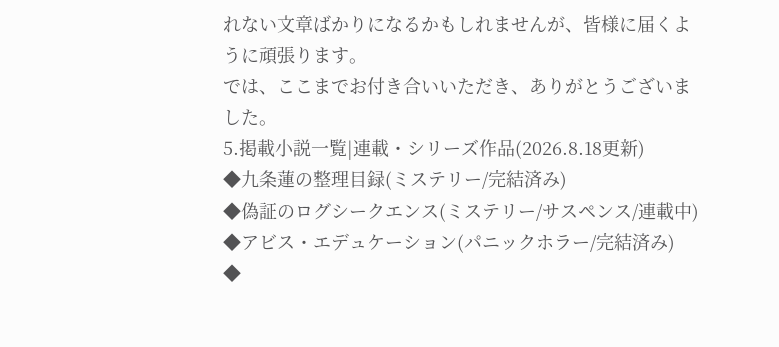れない文章ばかりになるかもしれませんが、皆様に届くように頑張ります。
では、ここまでお付き合いいただき、ありがとうございました。
5.掲載小説一覧|連載・シリーズ作品(2026.8.18更新)
◆九条蓮の整理目録(ミステリー/完結済み)
◆偽証のログシークエンス(ミステリー/サスペンス/連載中)
◆アビス・エデュケーション(パニックホラー/完結済み)
◆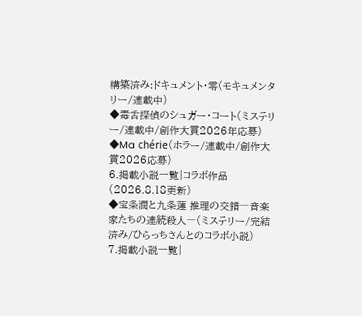構築済み:ドキュメント・零(モキュメンタリー/連載中)
◆毒舌探偵のシュガー・コート(ミステリー/連載中/創作大賞2026年応募)
◆Ma chérie(ホラー/連載中/創作大賞2026応募)
6.掲載小説一覧|コラボ作品(2026.8.18更新)
◆宝条潤と九条蓮 推理の交錯―音楽家たちの連続殺人―(ミステリー/完結済み/ひらっちさんとのコラボ小説)
7.掲載小説一覧|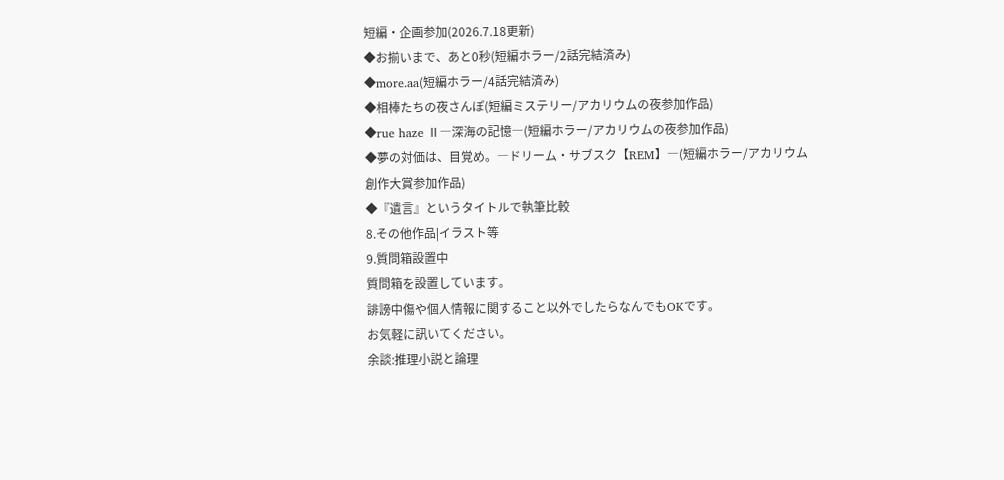短編・企画参加(2026.7.18更新)
◆お揃いまで、あと0秒(短編ホラー/2話完結済み)
◆more.aa(短編ホラー/4話完結済み)
◆相棒たちの夜さんぽ(短編ミステリー/アカリウムの夜参加作品)
◆rue haze Ⅱ―深海の記憶―(短編ホラー/アカリウムの夜参加作品)
◆夢の対価は、目覚め。―ドリーム・サブスク【REM】―(短編ホラー/アカリウム創作大賞参加作品)
◆『遺言』というタイトルで執筆比較
8.その他作品|イラスト等
9.質問箱設置中
質問箱を設置しています。
誹謗中傷や個人情報に関すること以外でしたらなんでもOKです。
お気軽に訊いてください。
余談:推理小説と論理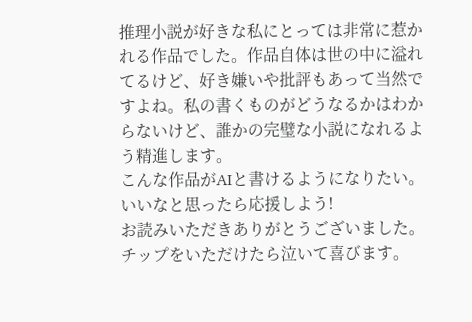推理小説が好きな私にとっては非常に惹かれる作品でした。作品自体は世の中に溢れてるけど、好き嫌いや批評もあって当然ですよね。私の書くものがどうなるかはわからないけど、誰かの完璧な小説になれるよう精進します。
こんな作品がAIと書けるようになりたい。
いいなと思ったら応援しよう!
お読みいただきありがとうございました。チップをいただけたら泣いて喜びます。